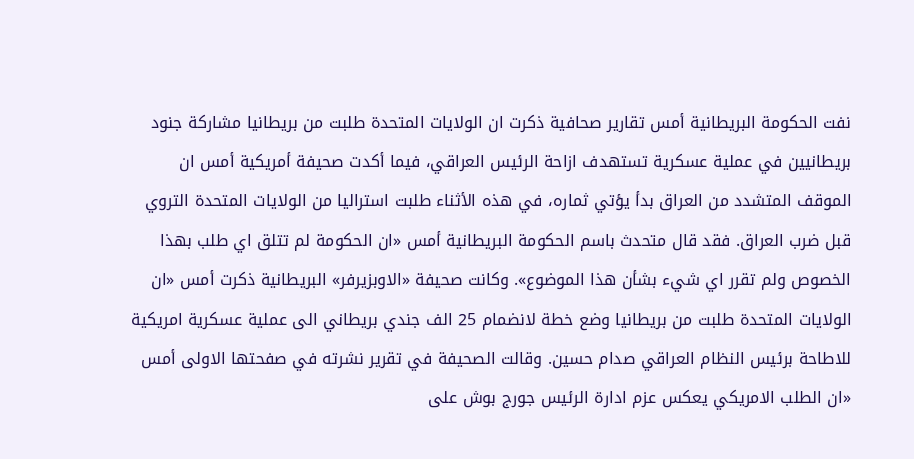نفت الحكومة البريطانية أمس تقارير صحافية ذكرت ان الولايات المتحدة طلبت من بريطانيا مشاركة جنود بريطانيين في عملية عسكرية تستهدف ازاحة الرئيس العراقي، فيما أكدت صحيفة أمريكية أمس ان الموقف المتشدد من العراق بدأ يؤتي ثماره، في هذه الأثناء طلبت استراليا من الولايات المتحدة التروي قبل ضرب العراق. فقد قال متحدث باسم الحكومة البريطانية أمس «ان الحكومة لم تتلق اي طلب بهذا الخصوص ولم تقرر اي شيء بشأن هذا الموضوع». وكانت صحيفة «الاوبزيرفر» البريطانية ذكرت أمس «ان الولايات المتحدة طلبت من بريطانيا وضع خطة لانضمام 25 الف جندي بريطاني الى عملية عسكرية امريكية للاطاحة برئيس النظام العراقي صدام حسين. وقالت الصحيفة في تقرير نشرته في صفحتها الاولى أمس «ان الطلب الامريكي يعكس عزم ادارة الرئيس جورج بوش على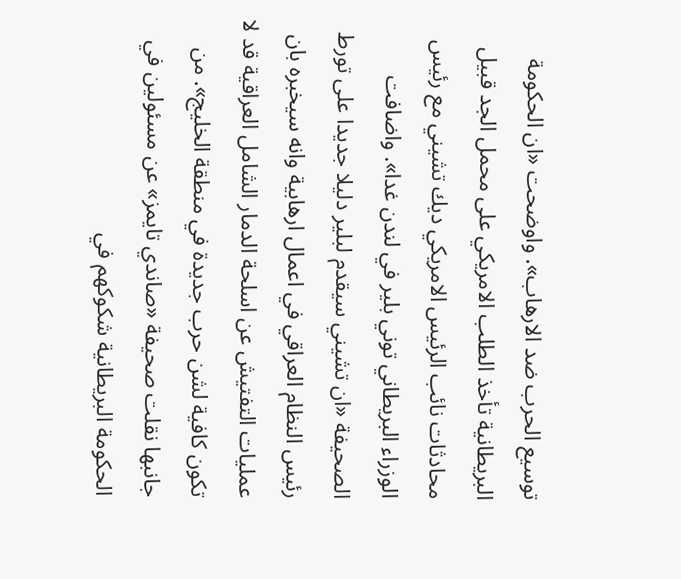توسيع الحرب ضد الارهاب». واوضحت «ان الحكومة البريطانية تأخذ الطلب الامريكي على محمل الجد قبيل محادثات نائب الرئيس الامريكي ديك تشيني مع رئيس الوزراء البريطاني توني بلير في لندن غدا». واضافت الصحيفة «ان تشيني سيقدم لبلير دليلا جديدا على تورط رئيس النظام العراقي في اعمال ارهابية وانه سيخبره بان عمليات التفتيش عن اسلحة الدمار الشامل العراقية قد لا تكون كافية لشن حرب جديدة في منطقة الخليج». من جانبها نقلت صحيفة «صاندي تايمز» عن مسئولين في الحكومة البريطانية شكوكهم في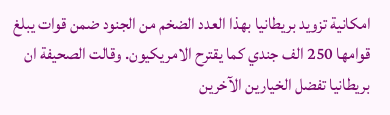امكانية تزويد بريطانيا بهذا العدد الضخم من الجنود ضمن قوات يبلغ قوامها 250 الف جندي كما يقترح الامريكيون. وقالت الصحيفة ان بريطانيا تفضل الخيارين الآخرين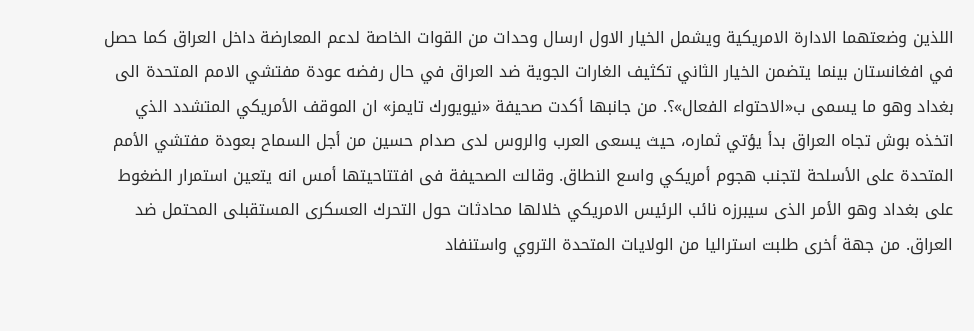اللذين وضعتهما الادارة الامريكية ويشمل الخيار الاول ارسال وحدات من القوات الخاصة لدعم المعارضة داخل العراق كما حصل في افغانستان بينما يتضمن الخيار الثاني تكثيف الغارات الجوية ضد العراق في حال رفضه عودة مفتشي الامم المتحدة الى بغداد وهو ما يسمى ب«الاحتواء الفعال»؟. من جانبها أكدت صحيفة «نيويورك تايمز» ان الموقف الأمريكي المتشدد الذي اتخذه بوش تجاه العراق بدأ يؤتي ثماره، حيث يسعى العرب والروس لدى صدام حسين من أجل السماح بعودة مفتشي الأمم المتحدة على الأسلحة لتجنب هجوم أمريكي واسع النطاق. وقالت الصحيفة فى افتتاحيتها أمس انه يتعين استمرار الضغوط على بغداد وهو الأمر الذى سيبرزه نائب الرئيس الامريكي خلالها محادثات حول التحرك العسكرى المستقبلى المحتمل ضد العراق. من جهة أخرى طلبت استراليا من الولايات المتحدة التروي واستنفاد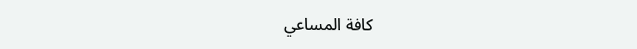كافة المساعي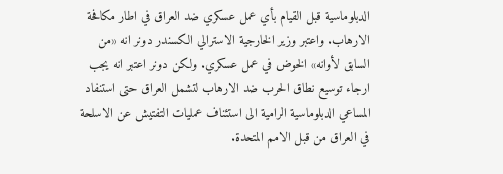الدبلوماسية قبل القيام بأي عمل عسكري ضد العراق في اطار مكافحة الارهاب. واعتبر وزير الخارجية الاسترالي الكسندر دونر انه «من السابق لأوانه» الخوض في عمل عسكري. ولكن دونر اعتبر انه يجب ارجاء توسيع نطاق الحرب ضد الارهاب لتشمل العراق حتى استنفاد المساعي الدبلوماسية الرامية الى استئناف عمليات التفتيش عن الاسلحة في العراق من قبل الامم المتحدة.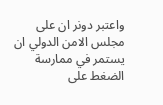واعتبر دونر ان على مجلس الامن الدولي ان يستمر في ممارسة الضغط على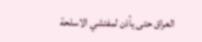العراق حتى يأذن لمفتشي الاسلحة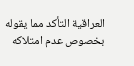العراقية التأكد مما يقوله بخصوص عدم امتلاكه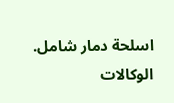اسلحة دمار شامل. الوكالات